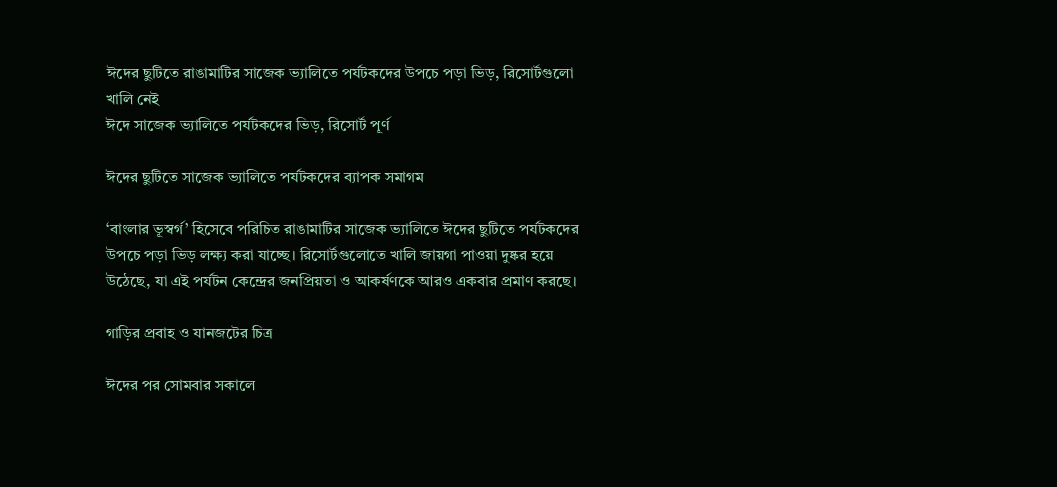ঈদের ছুটিতে রাঙামাটির সাজেক ভ্যালিতে পর্যটকদের উপচে পড়া ভিড়, রিসোর্টগুলো খালি নেই
ঈদে সাজেক ভ্যালিতে পর্যটকদের ভিড়, রিসোর্ট পূর্ণ

ঈদের ছুটিতে সাজেক ভ্যালিতে পর্যটকদের ব্যাপক সমাগম

‘বাংলার ভূস্বর্গ’ হিসেবে পরিচিত রাঙামাটির সাজেক ভ্যালিতে ঈদের ছুটিতে পর্যটকদের উপচে পড়া ভিড় লক্ষ্য করা যাচ্ছে। রিসোর্টগুলোতে খালি জায়গা পাওয়া দুষ্কর হয়ে উঠেছে, যা এই পর্যটন কেন্দ্রের জনপ্রিয়তা ও আকর্ষণকে আরও একবার প্রমাণ করছে।

গাড়ির প্রবাহ ও যানজটের চিত্র

ঈদের পর সোমবার সকালে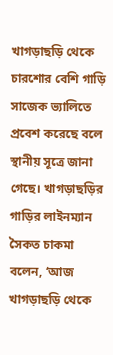খাগড়াছড়ি থেকে চারশোর বেশি গাড়ি সাজেক ভ্যালিতে প্রবেশ করেছে বলে স্থানীয় সূত্রে জানা গেছে। খাগড়াছড়ির গাড়ির লাইনম্যান সৈকত চাকমা বলেন, ‘আজ খাগড়াছড়ি থেকে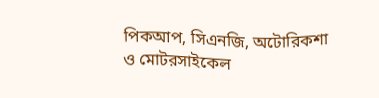পিকআপ, সিএনজি, অটোরিকশা ও মোটরসাইকেল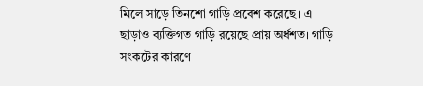মিলে সাড়ে তিনশো গাড়ি প্রবেশ করেছে। এ ছাড়াও ব্যক্তিগত গাড়ি রয়েছে প্রায় অর্ধশত। গাড়ি সংকটের কারণে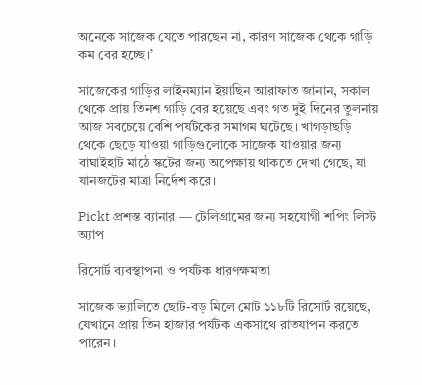অনেকে সাজেক যেতে পারছেন না, কারণ সাজেক থেকে গাড়ি কম বের হচ্ছে।’

সাজেকের গাড়ির লাইনম্যান ইয়াছিন আরাফাত জানান, সকাল থেকে প্রায় তিনশ গাড়ি বের হয়েছে এবং গত দুই দিনের তুলনায় আজ সবচেয়ে বেশি পর্যটকের সমাগম ঘটেছে। খাগড়াছড়ি থেকে ছেড়ে যাওয়া গাড়িগুলোকে সাজেক যাওয়ার জন্য বাঘাইহাট মাঠে স্কটের জন্য অপেক্ষায় থাকতে দেখা গেছে, যা যানজটের মাত্রা নির্দেশ করে।

Pickt প্রশস্ত ব্যানার — টেলিগ্রামের জন্য সহযোগী শপিং লিস্ট অ্যাপ

রিসোর্ট ব্যবস্থাপনা ও পর্যটক ধারণক্ষমতা

সাজেক ভ্যালিতে ছোট-বড় মিলে মোট ১১৮টি রিসোর্ট রয়েছে, যেখানে প্রায় তিন হাজার পর্যটক একসাথে রাতযাপন করতে পারেন।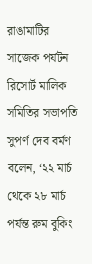রাঙামাটির সাজেক পর্যটন রিসোর্ট মালিক সমিতির সভাপতি সুপর্ণ দেব বর্মণ বলেন, ‘২২ মার্চ থেকে ২৮ মার্চ পর্যন্ত রুম বুকিং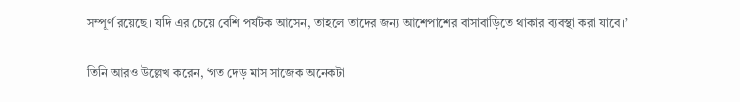সম্পূর্ণ রয়েছে। যদি এর চেয়ে বেশি পর্যটক আসেন, তাহলে তাদের জন্য আশেপাশের বাসাবাড়িতে থাকার ব্যবস্থা করা যাবে।’

তিনি আরও উল্লেখ করেন, ‘গত দেড় মাস সাজেক অনেকটা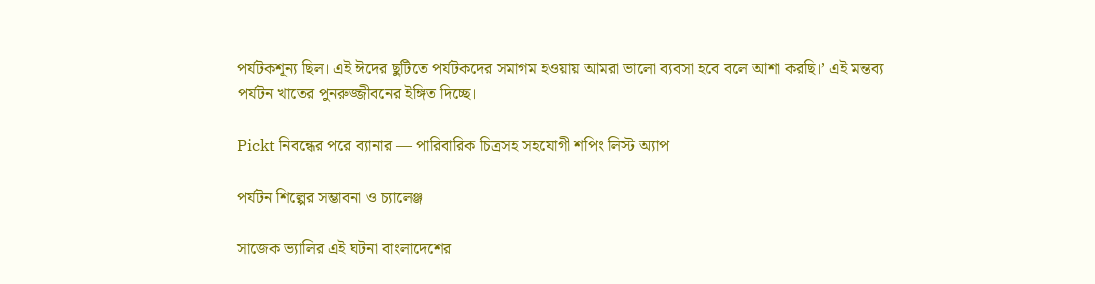পর্যটকশূন্য ছিল। এই ঈদের ছুটিতে পর্যটকদের সমাগম হওয়ায় আমরা ভালো ব্যবসা হবে বলে আশা করছি।’ এই মন্তব্য পর্যটন খাতের পুনরুজ্জীবনের ইঙ্গিত দিচ্ছে।

Pickt নিবন্ধের পরে ব্যানার — পারিবারিক চিত্রসহ সহযোগী শপিং লিস্ট অ্যাপ

পর্যটন শিল্পের সম্ভাবনা ও চ্যালেঞ্জ

সাজেক ভ্যালির এই ঘটনা বাংলাদেশের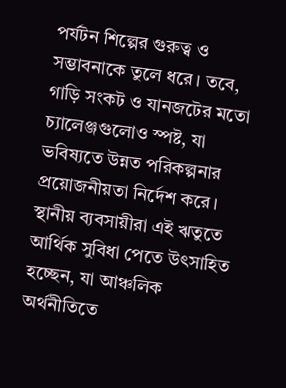পর্যটন শিল্পের গুরুত্ব ও সম্ভাবনাকে তুলে ধরে। তবে, গাড়ি সংকট ও যানজটের মতো চ্যালেঞ্জগুলোও স্পষ্ট, যা ভবিষ্যতে উন্নত পরিকল্পনার প্রয়োজনীয়তা নির্দেশ করে। স্থানীয় ব্যবসায়ীরা এই ঋতুতে আর্থিক সুবিধা পেতে উৎসাহিত হচ্ছেন, যা আঞ্চলিক অর্থনীতিতে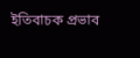ইতিবাচক প্রভাব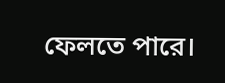ফেলতে পারে।